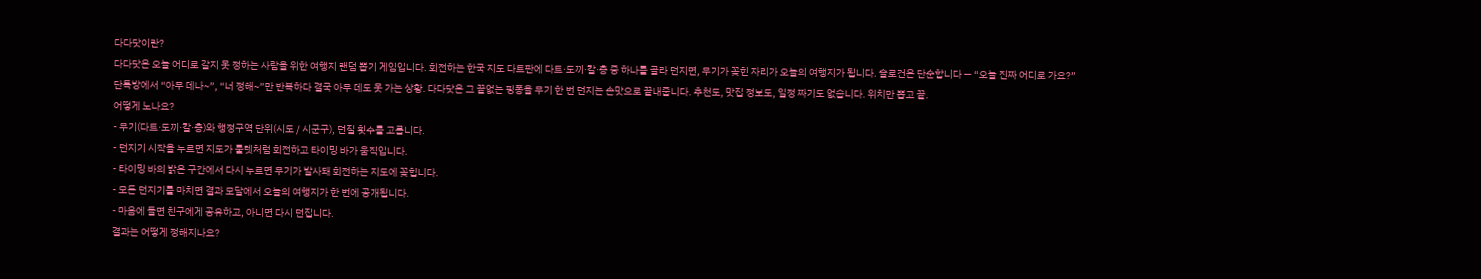다다닷이란?
다다닷은 오늘 어디로 갈지 못 정하는 사람을 위한 여행지 랜덤 뽑기 게임입니다. 회전하는 한국 지도 다트판에 다트·도끼·칼·총 중 하나를 골라 던지면, 무기가 꽂힌 자리가 오늘의 여행지가 됩니다. 슬로건은 단순합니다 — “오늘 진짜 어디로 가요?”
단톡방에서 “아무 데나~”, “너 정해~”만 반복하다 결국 아무 데도 못 가는 상황. 다다닷은 그 끝없는 핑퐁을 무기 한 번 던지는 손맛으로 끝내줍니다. 추천도, 맛집 정보도, 일정 짜기도 없습니다. 위치만 뽑고 끝.
어떻게 노나요?
- 무기(다트·도끼·칼·총)와 행정구역 단위(시도 / 시군구), 던질 횟수를 고릅니다.
- 던지기 시작을 누르면 지도가 룰렛처럼 회전하고 타이밍 바가 움직입니다.
- 타이밍 바의 밝은 구간에서 다시 누르면 무기가 발사돼 회전하는 지도에 꽂힙니다.
- 모든 던지기를 마치면 결과 모달에서 오늘의 여행지가 한 번에 공개됩니다.
- 마음에 들면 친구에게 공유하고, 아니면 다시 던집니다.
결과는 어떻게 정해지나요?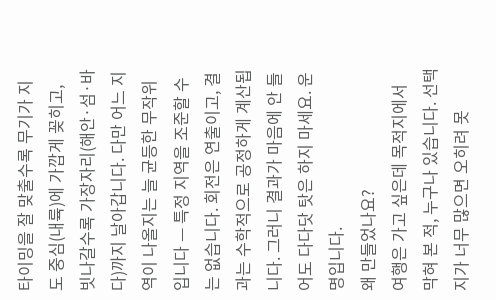타이밍을 잘 맞출수록 무기가 지도 중심(내륙)에 가깝게 꽂히고, 빗나갈수록 가장자리(해안·섬·바다)까지 날아갑니다. 다만 어느 지역이 나올지는 늘 균등한 무작위입니다 — 특정 지역을 조준할 수는 없습니다. 회전은 연출이고, 결과는 수학적으로 공정하게 계산됩니다. 그러니 결과가 마음에 안 들어도 다다닷 탓은 하지 마세요. 운명입니다.
왜 만들었나요?
여행은 가고 싶은데 목적지에서 막혀 본 적, 누구나 있습니다. 선택지가 너무 많으면 오히려 못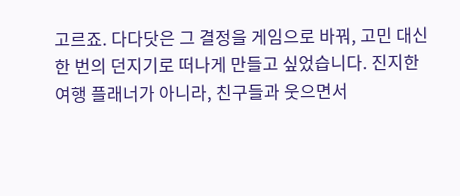고르죠. 다다닷은 그 결정을 게임으로 바꿔, 고민 대신 한 번의 던지기로 떠나게 만들고 싶었습니다. 진지한 여행 플래너가 아니라, 친구들과 웃으면서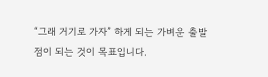“그래 거기로 가자” 하게 되는 가벼운 출발점이 되는 것이 목표입니다.